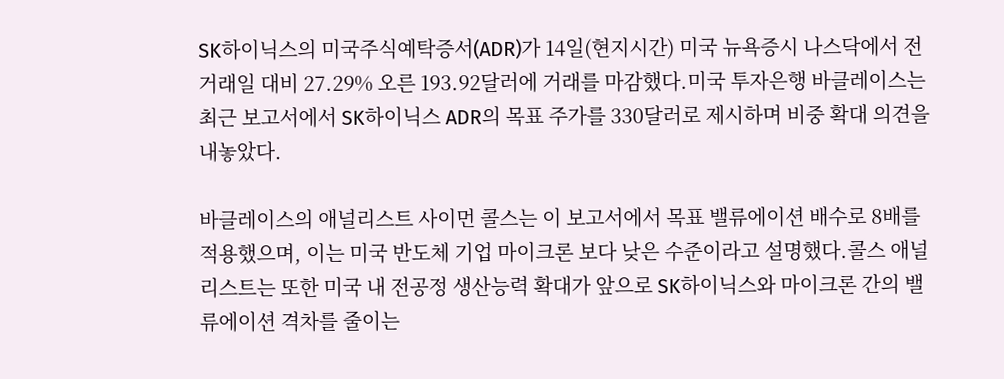SK하이닉스의 미국주식예탁증서(ADR)가 14일(현지시간) 미국 뉴욕증시 나스닥에서 전 거래일 대비 27.29% 오른 193.92달러에 거래를 마감했다.미국 투자은행 바클레이스는 최근 보고서에서 SK하이닉스 ADR의 목표 주가를 330달러로 제시하며 비중 확대 의견을 내놓았다.

바클레이스의 애널리스트 사이먼 콜스는 이 보고서에서 목표 밸류에이션 배수로 8배를 적용했으며, 이는 미국 반도체 기업 마이크론 보다 낮은 수준이라고 설명했다.콜스 애널리스트는 또한 미국 내 전공정 생산능력 확대가 앞으로 SK하이닉스와 마이크론 간의 밸류에이션 격차를 줄이는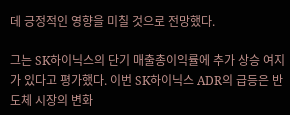데 긍정적인 영향을 미칠 것으로 전망했다.

그는 SK하이닉스의 단기 매출총이익률에 추가 상승 여지가 있다고 평가했다. 이번 SK하이닉스 ADR의 급등은 반도체 시장의 변화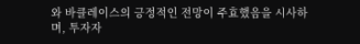와 바클레이스의 긍정적인 전망이 주효했음을 시사하며, 투자자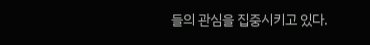들의 관심을 집중시키고 있다.